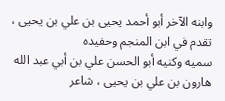وابنه الآخر أبو أحمد يحيى بن علي بن يحيى ، تقدم في ابن المنجم وحفيده
سميه وكنيه أبو الحسن علي بن أبي عبد الله هارون بن علي بن يحيى ، شاعر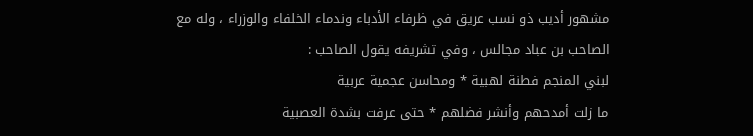مشهور أديب ذو نسب عريق في ظرفاء الأدباء وندماء الخلفاء والوزراء ، وله مع
الصاحب بن عباد مجالس ، وفي تشريفه يقول الصاحب :
لبني المنجم فطنة لهبية * ومحاسن عجمية عربية
ما زلت أمدحهم وأنشر فضلهم * حتى عرفت بشدة العصبية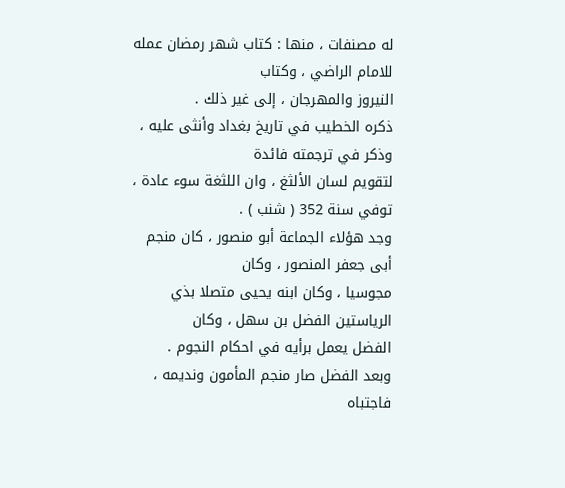له مصنفات ، منها : كتاب شهر رمضان عمله للامام الراضي ، وكتاب
النيروز والمهرجان ، إلى غير ذلك .
ذكره الخطيب في تاريخ بغداد وأنثى عليه ، وذكر في ترجمته فائدة
لتقويم لسان الألثغ ، وان اللثغة سوء عادة ، توفي سنة 352 ( شنب ) .
وجد هؤلاء الجماعة أبو منصور ، كان منجم أبى جعفر المنصور ، وكان
مجوسيا ، وكان ابنه يحيى متصلا بذي الرياستين الفضل بن سهل ، وكان
الفضل يعمل برأيه في احكام النجوم .
وبعد الفضل صار منجم المأمون ونديمه ، فاجتباه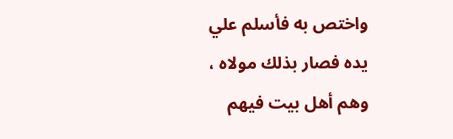واختص به فأسلم علي
يده فصار بذلك مولاه ، وهم أهل بيت فيهم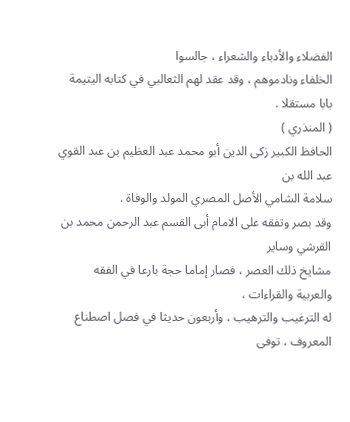الفضلاء والأدباء والشعراء ، جالسوا
الخلفاء ونادموهم ، وقد عقد لهم الثعالبي في كتابه اليتيمة بابا مستقلا .
( المنذري )
الحافظ الكبير زكى الدين أبو محمد عبد العظيم بن عبد القوي عبد الله بن
سلامة الشامي الأصل المصري المولد والوفاة .
وقد بصر وتفقه على الامام أبى القسم عبد الرحمن محمد بن القرشي وساير
مشايخ ذلك العصر ، فصار إماما حجة بارعا في الفقه والعربية والقراءات ،
له الترغيب والترهيب ، وأربعون حديثا في فصل اصطناع المعروف ، توفى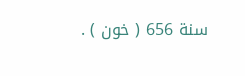سنة 656 ( خون ) .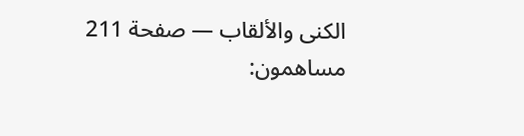الكنى والألقاب — صفحة 211
مساهمون: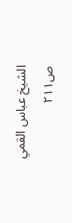الشيخ عباس القمي
ص٢١١